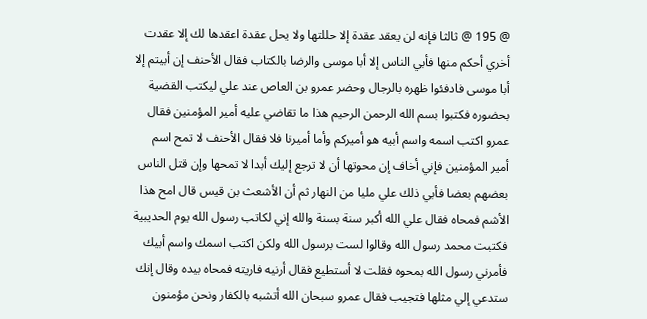@ 195 @ ثالثا فإنه لن يعقد عقدة إلا حللتها ولا يحل عقدة اعقدها لك إلا عقدت أخري أحكم منها فأبي الناس إلا أبا موسى والرضا بالكتاب فقال الأحنف إن أبيتم إلا أبا موسى فادفئوا ظهره بالرجال وحضر عمرو بن العاص عند علي ليكتب القضية بحضوره فكتبوا بسم الله الرحمن الرحيم هذا ما تقاضي عليه أمير المؤمنين فقال عمرو اكتب اسمه واسم أبيه هو أميركم وأما أميرنا فلا فقال الأحنف لا تمح اسم أمير المؤمنين فإني أخاف إن محوتها أن لا ترجع إليك أبدا لا تمحها وإن قتل الناس بعضهم بعضا فأبي ذلك علي مليا من النهار ثم أن الأشعث بن قيس قال امح هذا الأشم فمحاه فقال علي الله أكبر سنة بسنة والله إني لكاتب رسول الله يوم الحديبية فكتبت محمد رسول الله وقالوا لست برسول الله ولكن اكتب اسمك واسم أبيك فأمرني رسول الله بمحوه فقلت لا أستطيع فقال أرنيه فاريته فمحاه بيده وقال إنك ستدعي إلي مثلها فتجيب فقال عمرو سبحان الله أتشبه بالكفار ونحن مؤمنون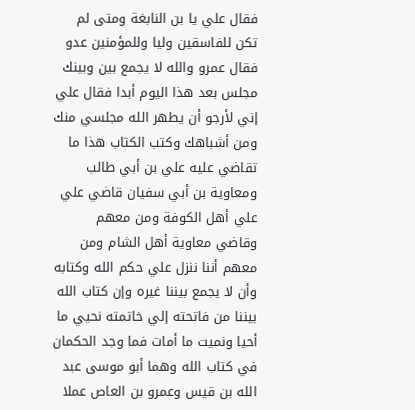فقال علي يا بن النابغة ومتى لم تكن للفاسقين وليا وللمؤمنين عدو فقال عمرو والله لا يجمع بين وبينك مجلس بعد هذا اليوم أبدا فقال علي إني لأرجو أن يطهر الله مجلسي منك ومن أشباهك وكتب الكتاب هذا ما تقاضي عليه علي بن أبي طالب ومعاوية بن أبي سفيان قاضي علي علي أهل الكوفة ومن معهم وقاضي معاوية أهل الشام ومن معهم أننا ننزل علي حكم الله وكتابه وأن لا يجمع بيننا غيره وإن كتاب الله بيننا من فاتحته إلي خاتمته نحيي ما أحيا ونميت ما أمات فما وجد الحكمان في كتاب الله وهما أبو موسى عبد الله بن قيس وعمرو بن العاص عملا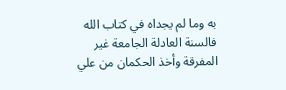به وما لم يجداه في كتاب الله فالسنة العادلة الجامعة غير المفرقة وأخذ الحكمان من علي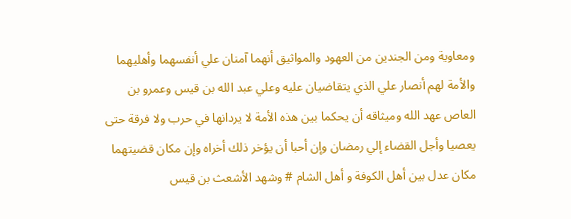ومعاوية ومن الجندين من العهود والمواثيق أنهما آمنان علي أنفسهما وأهليهما والأمة لهم أنصار علي الذي يتقاضيان عليه وعلي عبد الله بن قيس وعمرو بن العاص عهد الله وميثاقه أن يحكما بين هذه الأمة لا يردانها في حرب ولا فرقة حتى يعصيا وأجل القضاء إلي رمضان وإن أحبا أن يؤخر ذلك أخراه وإن مكان قضيتهما مكان عدل بين أهل الكوفة و أهل الشام # وشهد الأشعث بن قيس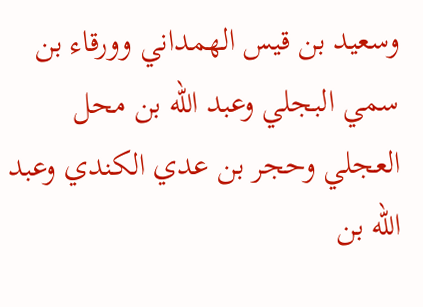وسعيد بن قيس الهمداني وورقاء بن سمي البجلي وعبد الله بن محل العجلي وحجر بن عدي الكندي وعبد الله بن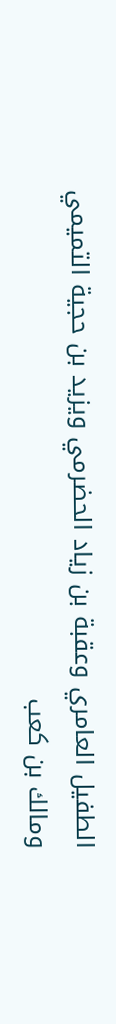الطفيل العامري وعقبة بن زياد الحضرمي ويزيد بن حجية التميمي ومالك بن كعب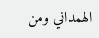الهمداني ومن